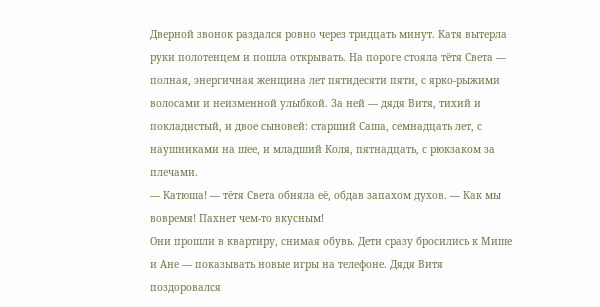Дверной звонок раздался ровно через тридцать минут. Катя вытерла руки полотенцем и пошла открывать. На пороге стояла тётя Света — полная, энергичная женщина лет пятидесяти пяти, с ярко-рыжими волосами и неизменной улыбкой. За ней — дядя Витя, тихий и покладистый, и двое сыновей: старший Саша, семнадцать лет, с наушниками на шее, и младший Коля, пятнадцать, с рюкзаком за плечами.
— Катюша! — тётя Света обняла её, обдав запахом духов. — Как мы вовремя! Пахнет чем-то вкусным!
Они прошли в квартиру, снимая обувь. Дети сразу бросились к Мише и Ане — показывать новые игры на телефоне. Дядя Витя поздоровался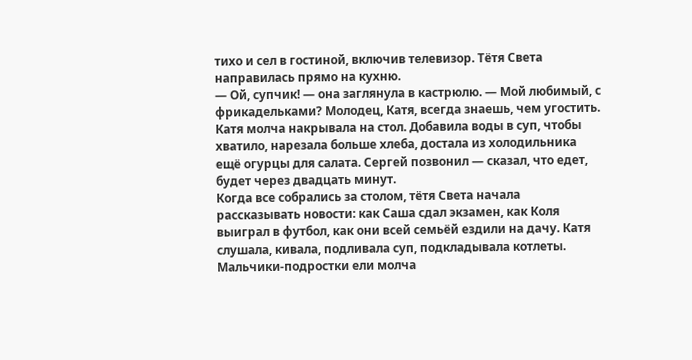тихо и сел в гостиной, включив телевизор. Тётя Света направилась прямо на кухню.
— Ой, супчик! — она заглянула в кастрюлю. — Мой любимый, с фрикадельками? Молодец, Катя, всегда знаешь, чем угостить.
Катя молча накрывала на стол. Добавила воды в суп, чтобы хватило, нарезала больше хлеба, достала из холодильника ещё огурцы для салата. Сергей позвонил — сказал, что едет, будет через двадцать минут.
Когда все собрались за столом, тётя Света начала рассказывать новости: как Саша сдал экзамен, как Коля выиграл в футбол, как они всей семьёй ездили на дачу. Катя слушала, кивала, подливала суп, подкладывала котлеты. Мальчики-подростки ели молча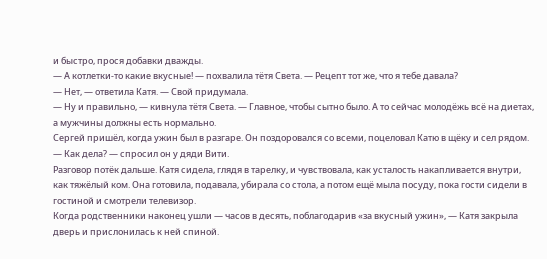и быстро, прося добавки дважды.
— А котлетки-то какие вкусные! — похвалила тётя Света. — Рецепт тот же, что я тебе давала?
— Нет, — ответила Катя. — Свой придумала.
— Ну и правильно, — кивнула тётя Света. — Главное, чтобы сытно было. А то сейчас молодёжь всё на диетах, а мужчины должны есть нормально.
Сергей пришёл, когда ужин был в разгаре. Он поздоровался со всеми, поцеловал Катю в щёку и сел рядом.
— Как дела? — спросил он у дяди Вити.
Разговор потёк дальше. Катя сидела, глядя в тарелку, и чувствовала, как усталость накапливается внутри, как тяжёлый ком. Она готовила, подавала, убирала со стола, а потом ещё мыла посуду, пока гости сидели в гостиной и смотрели телевизор.
Когда родственники наконец ушли — часов в десять, поблагодарив «за вкусный ужин», — Катя закрыла дверь и прислонилась к ней спиной.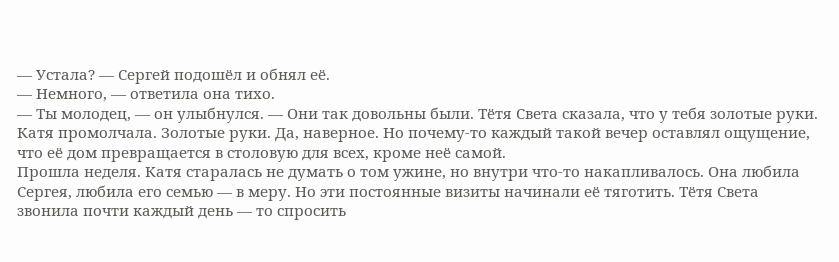— Устала? — Сергей подошёл и обнял её.
— Немного, — ответила она тихо.
— Ты молодец, — он улыбнулся. — Они так довольны были. Тётя Света сказала, что у тебя золотые руки.
Катя промолчала. Золотые руки. Да, наверное. Но почему-то каждый такой вечер оставлял ощущение, что её дом превращается в столовую для всех, кроме неё самой.
Прошла неделя. Катя старалась не думать о том ужине, но внутри что-то накапливалось. Она любила Сергея, любила его семью — в меру. Но эти постоянные визиты начинали её тяготить. Тётя Света звонила почти каждый день — то спросить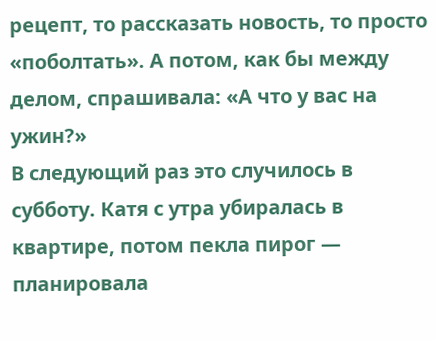рецепт, то рассказать новость, то просто «поболтать». А потом, как бы между делом, спрашивала: «А что у вас на ужин?»
В следующий раз это случилось в субботу. Катя с утра убиралась в квартире, потом пекла пирог — планировала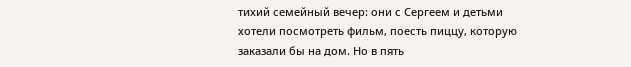тихий семейный вечер: они с Сергеем и детьми хотели посмотреть фильм, поесть пиццу, которую заказали бы на дом. Но в пять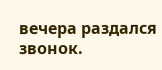вечера раздался звонок.